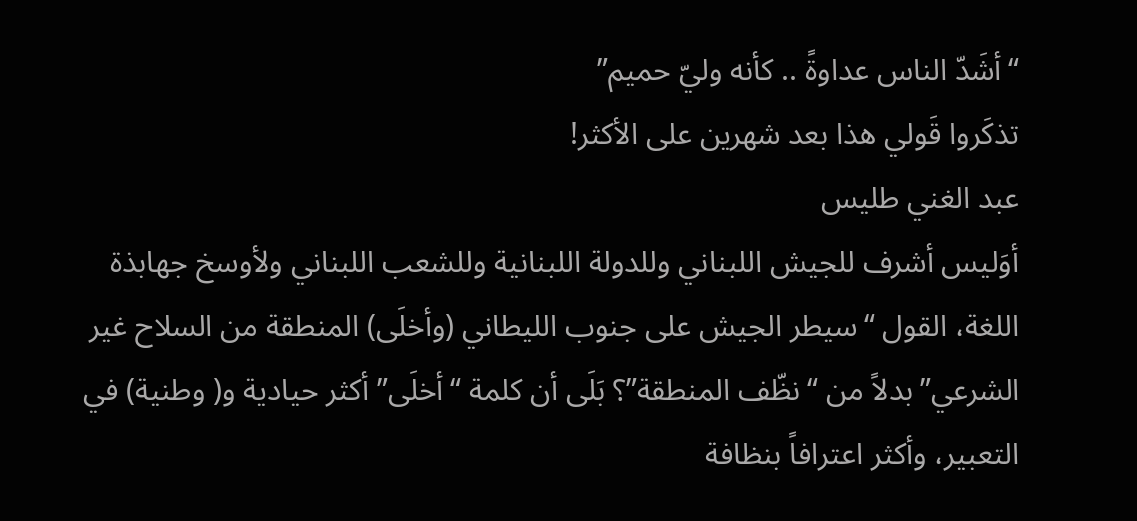“أشَدّ الناس عداوةً .. كأنه وليّ حميم”
تذكَروا قَولي هذا بعد شهرين على الأكثر!
عبد الغني طليس
أوَليس أشرف للجيش اللبناني وللدولة اللبنانية وللشعب اللبناني ولأوسخ جهابذة اللغة، القول “سيطر الجيش على جنوب الليطاني (وأخلَى) المنطقة من السلاح غير الشرعي”بدلاً من “نظّف المنطقة”؟ بَلَى أن كلمة “أخلَى” أكثر حيادية و( وطنية) في التعبير، وأكثر اعترافاً بنظافة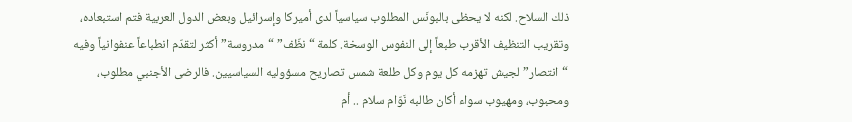ذلك السلاح. لكنه لا يحظى بالبونَس المطلوب سياسياً لدى أميركا وإسرائيل وبعض الدول العربية فتم استبعاده، وتقريب التنظيف الأقرب طبعاً إلى النفوس الوسخة. كلمة “نظّف” “مدروسة” أكثر لتقدّم انطباعاً عنفوانياً وفيه “انتصار” لجيش تهزمه كل يوم وكل طلعة شمس تصاريح مسؤوليه السياسيين. فالرضى الأجنبي مطلوب، ومحبوب، ومهيوب سواء أكان طالبه نَوّام سلام .. أم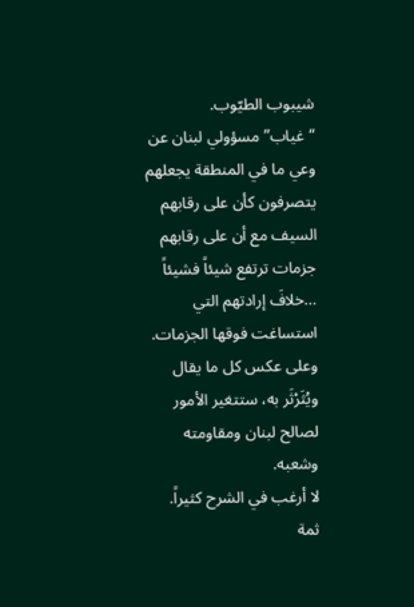شيبوب الطيّوب.
“غياب” مسؤولي لبنان عن وعي ما في المنطقة يجعلهم يتصرفون كأن على رقابهم السيف مع أن على رقابهم جزمات ترتفع شيئاً فشيئاً …خلافَ إرادتهم التي استساغت فوقها الجزمات. وعلى عكس كل ما يقال ويُثَرْثَر به، ستتغير الأمور لصالح لبنان ومقاومته وشعبه.
لا أرغب في الشرح كثيراً. ثمة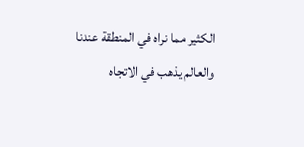الكثير مما نراه في المنطقة عندنا والعالم يذهب في الاتجاه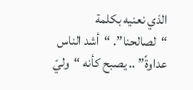الذي نعنيه بكلمة “لصالحنا”. “أشد الناس عداوةً” .. يصبح كأنه “وليّ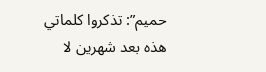حميم”: تذكروا كلماتي هذه بعد شهرين لا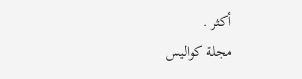أكثر .
مجلة كواليس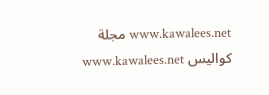www.kawalees.net مجلة كواليس www.kawalees.net